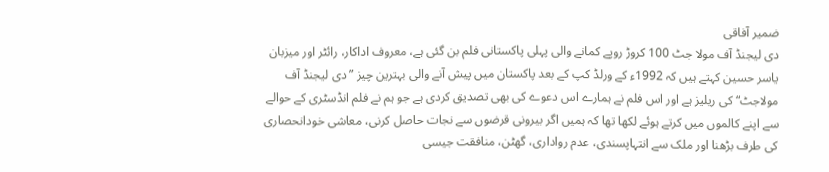ضمیر آفاقی
دی لیجنڈ آف مولا جٹ 100 کروڑ روپے کمانے والی پہلی پاکستانی فلم بن گئی ہے، معروف اداکار، رائٹر اور میزبان یاسر حسین کہتے ہیں کہ 1992ء کے ورلڈ کپ کے بعد پاکستان میں پیش آنے والی بہترین چیز ”دی لیجنڈ آف مولاجٹ“ کی ریلیز ہے اور اس فلم نے ہمارے اس دعوے کی بھی تصدیق کردی ہے جو ہم نے فلم انڈسٹری کے حوالے سے اپنے کالموں میں کرتے ہوئے لکھا تھا کہ ہمیں اگر بیرونی قرضوں سے نجات حاصل کرنی، معاشی خودانحصاری کی طرف بڑھنا اور ملک سے انتہاپسندی، عدم رواداری، گھٹن، منافقت جیسی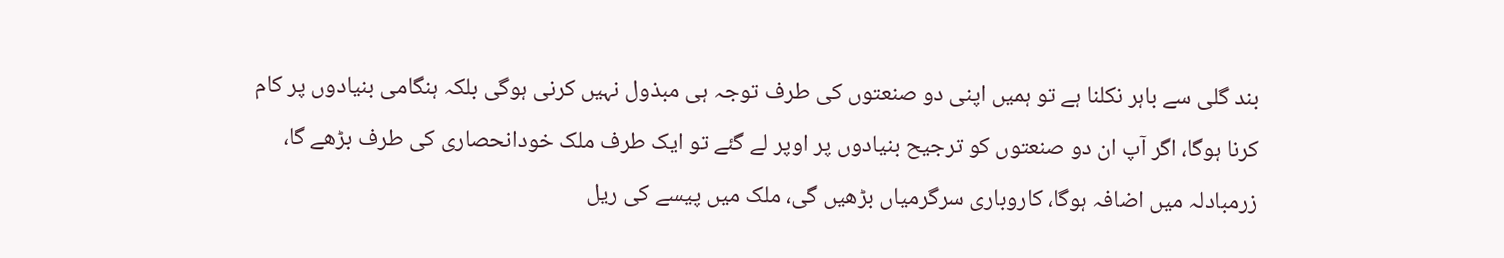بند گلی سے باہر نکلنا ہے تو ہمیں اپنی دو صنعتوں کی طرف توجہ ہی مبذول نہیں کرنی ہوگی بلکہ ہنگامی بنیادوں پر کام کرنا ہوگا، اگر آپ ان دو صنعتوں کو ترجیح بنیادوں پر اوپر لے گئے تو ایک طرف ملک خودانحصاری کی طرف بڑھے گا، زرمبادلہ میں اضافہ ہوگا، کاروباری سرگرمیاں بڑھیں گی، ملک میں پیسے کی ریل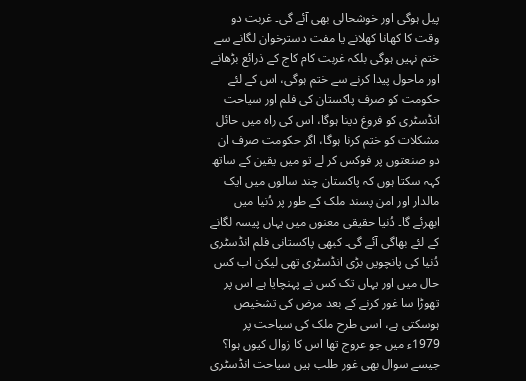پیل ہوگی اور خوشحالی بھی آئے گی۔ غربت دو وقت کا کھانا کھلانے یا مفت دسترخوان لگانے سے ختم نہیں ہوگی بلکہ غربت کام کاج کے ذرائع بڑھانے اور ماحول پیدا کرنے سے ختم ہوگی، اس کے لئے حکومت کو صرف پاکستان کی فلم اور سیاحت انڈسٹری کو فروغ دینا ہوگا، اس کی راہ میں حائل مشکلات کو ختم کرنا ہوگا، اگر حکومت صرف ان دو صنعتوں پر فوکس کر لے تو میں یقین کے ساتھ کہہ سکتا ہوں کہ پاکستان چند سالوں میں ایک مالدار اور امن پسند ملک کے طور پر دُنیا میں ابھرئے گا۔ دُنیا حقیقی معنوں میں یہاں پیسہ لگانے کے لئے بھاگی آئے گی۔ کبھی پاکستانی فلم انڈسٹری دُنیا کی پانچویں بڑی انڈسٹری تھی لیکن اب کس حال میں اور یہاں تک کس نے پہنچایا ہے اس پر تھوڑا سا غور کرنے کے بعد مرض کی تشخیص ہوسکتی ہے، اسی طرح ملک کی سیاحت پر 1979ء میں جو عروج تھا اس کا زوال کیوں ہوا؟ جیسے سوال بھی غور طلب ہیں سیاحت انڈسٹری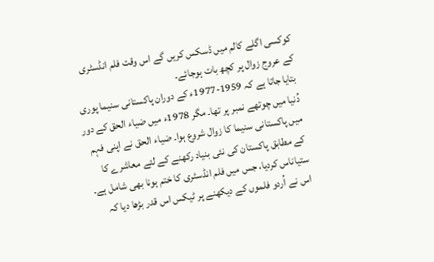کوکسی اگلے کالم میں ڈسکس کریں گے اس وقت فلم انڈسٹری کے عروج زوال پر کچھ بات ہوجائے۔
بتایا جاتا ہے کہ 1959-1977ء کے دوران پاکستانی سنیما پوری دُنیا میں چوتھے نمبر پر تھا۔ مگر 1978ء میں ضیاء الحق کے دور میں پاکستانی سنیما کا زوال شروع ہوا۔ ضیاء الحق نے اپنی فہم کے مطابق پاکستان کی نئی بنیاد رکھنے کے لئے معاشرے کا ستیاناس کردیا، جس میں فلم انڈسٹری کا ختم ہونا بھی شامل ہے۔ اس نے اُردو فلموں کے دیکھنے پر ٹیکس اس قدر بڑھا دیا کہ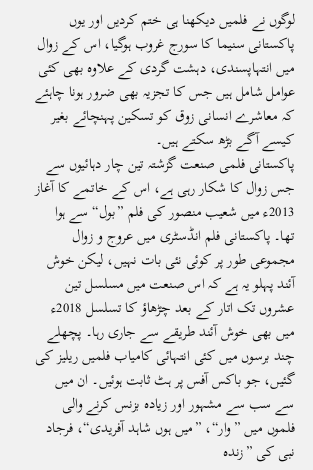لوگوں نے فلمیں دیکھنا ہی ختم کردیں اور یوں پاکستانی سنیما کا سورج غروب ہوگیا، اس کے زوال میں انتہاپسندی، دہشت گردی کے علاوہ بھی کئی عوامل شامل ہیں جس کا تجزیہ بھی ضرور ہونا چاہئے کہ معاشرے انسانی زوق کو تسکین پہنچائے بغیر کیسے آگے بڑھ سکتے ہیں۔
پاکستانی فلمی صنعت گزشتہ تین چار دہائیوں سے جس زوال کا شکار رہی ہے، اس کے خاتمے کا آغاز 2013ء میں شعیب منصور کی فلم ”بول“ سے ہوا تھا۔ پاکستانی فلم انڈسٹری میں عروج و زوال مجموعی طور پر کوئی نئی بات نہیں، لیکن خوش آئند پہلو یہ ہے کہ اس صنعت میں مسلسل تین عشروں تک اتار کے بعد چڑھاؤ کا تسلسل 2018ء میں بھی خوش آئند طریقے سے جاری رہا۔ پچھلے چند برسوں میں کئی انتہائی کامیاب فلمیں ریلیز کی گئیں، جو باکس آفس پر ہٹ ثابت ہوئیں۔ ان میں سے سب سے مشہور اور زیادہ بزنس کرنے والی فلموں میں ”وار“، ”میں ہوں شاہد آفریدی“، فرجاد نبی کی ”زندہ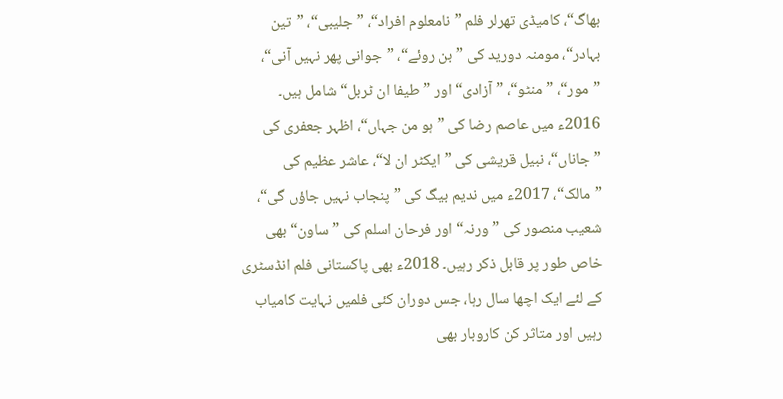بھاگ“، کامیڈی تھرلر فلم ”نامعلوم افراد“، ”جلیبی“، ”تین بہادر“، مومنہ دورید کی ”بن روئے“، ”جوانی پھر نہیں آنی“، ”مور“، ”منٹو“، ”آزادی“ اور ”طیفا ان ٹربل“ شامل ہیں۔ 2016ء میں عاصم رضا کی ”ہو من جہاں“، اظہر جعفری کی ”جاناں“، نبیل قریشی کی ”ایکٹر ان لا“، عاشر عظیم کی ”مالک“، 2017ء میں ندیم بیگ کی ”پنجاب نہیں جاؤں گی“، شعیب منصور کی ”ورنہ“ اور فرحان اسلم کی ”ساون“ بھی خاص طور پر قابل ذکر رہیں۔ 2018ء بھی پاکستانی فلم انڈسٹری کے لئے ایک اچھا سال رہا، جس دوران کئی فلمیں نہایت کامیاب رہیں اور متاثر کن کاروبار بھی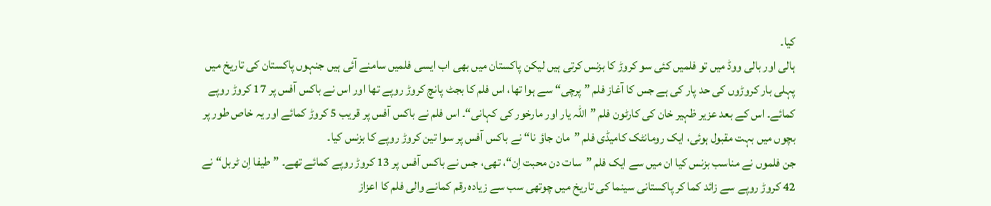کیا۔
ہالی اور بالی ووڈ میں تو فلمیں کئی سو کروڑ کا بزنس کرتی ہیں لیکن پاکستان میں بھی اب ایسی فلمیں سامنے آئی ہیں جنہوں پاکستان کی تاریخ میں پہلی بار کروڑوں کی حد پار کی ہے جس کا آغاز فلم ”پرچی“ سے ہوا تھا، اس فلم کا بجٹ پانچ کروڑ روپے تھا اور اس نے باکس آفس پر 17 کروڑ روپے کمائے۔ اس کے بعد عزیر ظہیر خان کی کارٹون فلم ”اللہ یار اور مارخور کی کہانی“۔ اس فلم نے باکس آفس پر قریب 5 کروڑ کمائے اور یہ خاص طور پر بچوں میں بہت مقبول ہوئی، ایک رومانٹک کامیڈی فلم ”مان جاؤ نا“ نے باکس آفس پر سوا تین کروڑ روپے کا بزنس کیا۔
جن فلموں نے مناسب بزنس کیا ان میں سے ایک فلم ”سات دن محبت اِن“، تھی، جس نے باکس آفس پر 13 کروڑ روپے کمائے تھے۔ ”طیفا اِن ٹربل“ نے 42 کروڑ روپے سے زائد کما کر پاکستانی سینما کی تاریخ میں چوتھی سب سے زیادہ رقم کمانے والی فلم کا اعزاز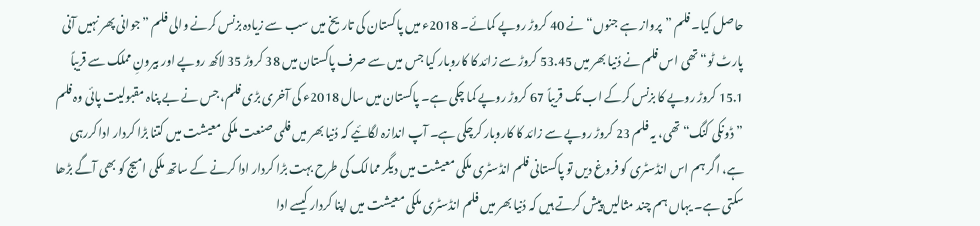حاصل کیا۔ فلم ”پرواز ہے جنوں“ نے 40 کروڑ روپے کمائے۔ 2018ء میں پاکستان کی تاریخ میں سب سے زیادہ بزنس کرنے والی فلم ”جوانی پھر نہیں آنی پارٹ ٹو“ تھی اس فلم نے دُنیا بھر میں 53.45 کروڑ سے زائد کا کاروبار کیا جس میں سے صرف پاکستان میں 38 کروڑ 35 لاکھ روپے اور بیرونِ مملک سے قریباً 15.1 کروڑ روپے کا بزنس کرکے اب تک قریباً 67 کروڑ روپے کما چکی ہے۔ پاکستان میں سال 2018ء کی آخری بڑی فلم، جس نے بے پناہ مقبولیت پائی وہ فلم ”ڈونکی کنگ“ تھی، یہ فلم 23 کروڑ روپے سے زائد کا کاروبار کرچکی ہے۔ آپ اندازہ لگائیے کہ دُنیا بھر میں فلمی صنعت ملکی معیشت میں کتنا بڑا کردار ادا کررہی ہے، اگر ہم اس انڈسٹری کو فروغ دیں تو پاکستانی فلم انڈسٹری ملکی معیشت میں دیگر ممالک کی طرح بہت بڑا کردار ادا کرنے کے ساتھ ملکی امیج کو بھی آگے بڑھا سکتی ہے۔ یہاں ہم چند مثالیں پیش کرتے ہیں کہ دُنیا بھر میں فلم انڈسٹری ملکی معیشت میں اپنا کردار کیسے ادا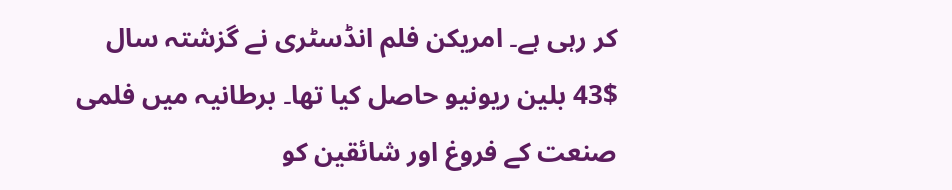کر رہی ہے۔ امریکن فلم انڈسٹری نے گزشتہ سال $43 بلین ریونیو حاصل کیا تھا۔ برطانیہ میں فلمی صنعت کے فروغ اور شائقین کو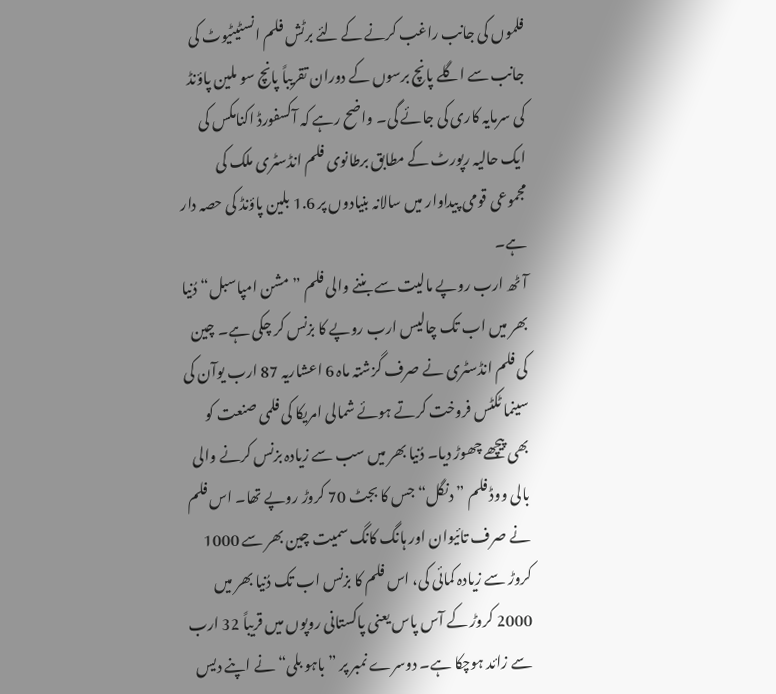فلموں کی جانب راغب کرنے کے لئے برٹش فلم انسٹیٹیوٹ کی جانب سے اگلے پانچ برسوں کے دوران تقریباً پانچ سو ملین پاؤنڈ کی سرمایہ کاری کی جائے گی۔ واضح رہے کہ آکسفورڈ اکنامکس کی ایک حالیہ رپورٹ کے مطابق برطانوی فلم انڈسٹری ملک کی مجموعی قومی پیداوار میں سالانہ بنیادوں پر 1.6 بلین پاؤنڈ کی حصہ دار ہے۔
آٹھ ارب روپے مالیت سے بننے والی فلم ”مشن امپاسبل“ دُنیا بھر میں اب تک چالیس ارب روپے کا بزنس کر چکی ہے۔ چین کی فلم انڈسٹری نے صرف گزشتہ ماہ 6 اعشاریہ 87 ارب یوآن کی سینما ٹکٹس فروخت کرتے ہوئے شمالی امریکا کی فلمی صنعت کو بھی پیچھے چھوڑ دیا۔ دُنیا بھر میں سب سے زیادہ بزنس کرنے والی بالی ووڈ فلم ”دنگل“ جس کا بجٹ 70 کروڑ روپے تھا۔ اس فلم نے صرف تائیوان اور ہانگ کانگ سمیت چین بھر سے 1000 کروڑ سے زیادہ کمائی کی، اس فلم کا بزنس اب تک دُنیا بھر میں 2000 کروڑ کے آس پاس یعنی پاکستانی روپوں میں قریباً 32 ارب سے زائد ہوچکا ہے۔ دوسرے نمبر پر ”باہو بلی“ نے اپنے دیس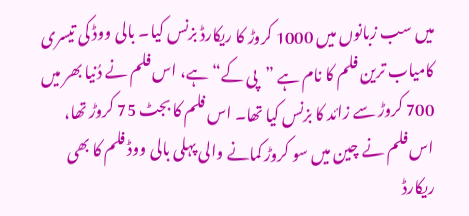میں سب زبانوں میں 1000 کروڑ کا ریکارڈ بزنس کیا۔ بالی ووڈ کی تیسری کامیاب ترین فلم کا نام ہے ”پی کے“ ہے، اس فلم نے دُنیا بھر میں 700 کروڑ سے زائد کا بزنس کیا تھا۔ اس فلم کا بجٹ 75 کروڑ تھا، اس فلم نے چین میں سو کروڑ کمانے والی پہلی بالی ووڈ فلم کا بھی ریکارڈ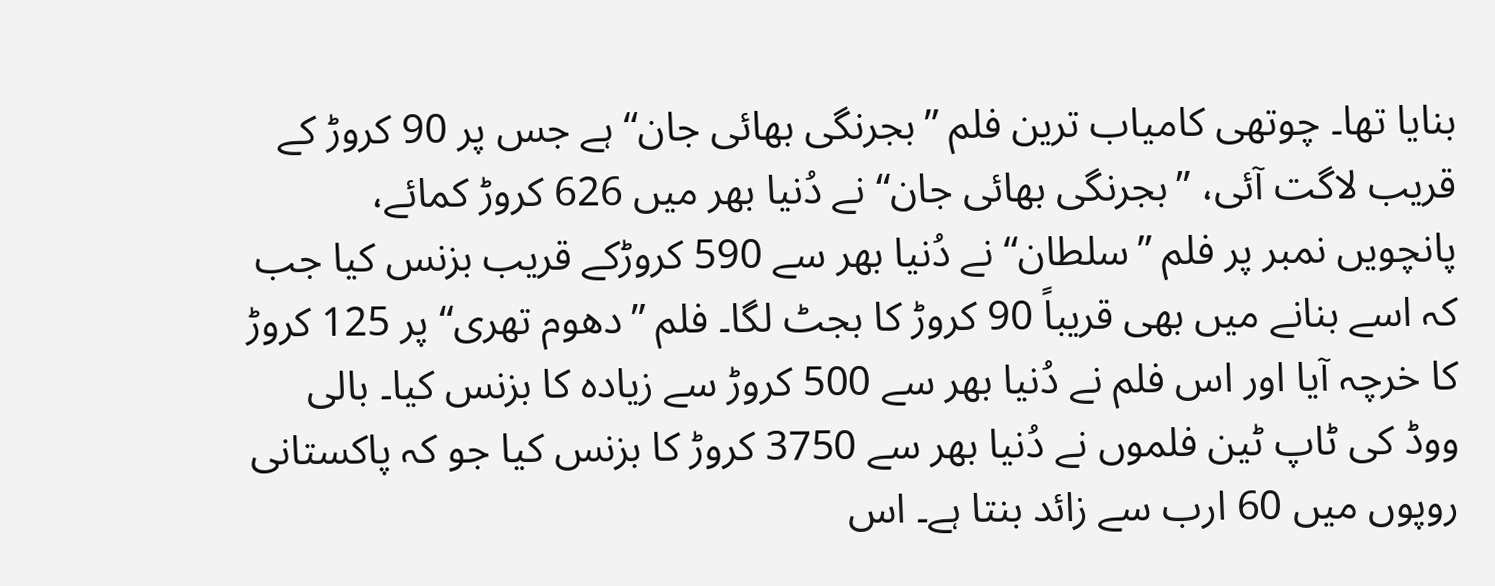بنایا تھا۔ چوتھی کامیاب ترین فلم ”بجرنگی بھائی جان“ ہے جس پر 90 کروڑ کے قریب لاگت آئی، ”بجرنگی بھائی جان“ نے دُنیا بھر میں 626 کروڑ کمائے، پانچویں نمبر پر فلم ”سلطان“ نے دُنیا بھر سے 590 کروڑکے قریب بزنس کیا جب کہ اسے بنانے میں بھی قریباً 90 کروڑ کا بجٹ لگا۔ فلم ”دھوم تھری“ پر 125 کروڑ کا خرچہ آیا اور اس فلم نے دُنیا بھر سے 500 کروڑ سے زیادہ کا بزنس کیا۔ بالی ووڈ کی ٹاپ ٹین فلموں نے دُنیا بھر سے 3750 کروڑ کا بزنس کیا جو کہ پاکستانی روپوں میں 60 ارب سے زائد بنتا ہے۔ اس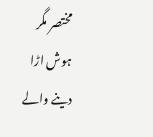مختصر مگر ہوش اڑا دینے والے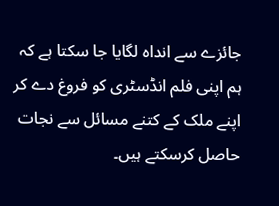جائزے سے انداہ لگایا جا سکتا ہے کہ ہم اپنی فلم انڈسٹری کو فروغ دے کر اپنے ملک کے کتنے مسائل سے نجات حاصل کرسکتے ہیں۔